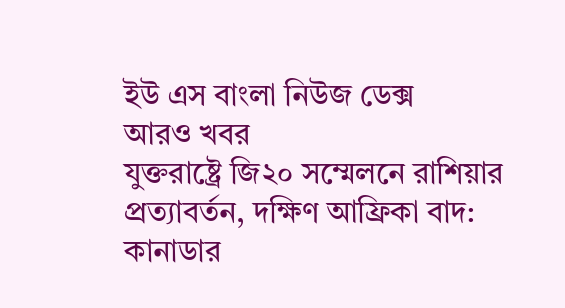ইউ এস বাংলা নিউজ ডেক্স
আরও খবর
যুক্তরাষ্ট্রে জি২০ সম্মেলনে রাশিয়ার প্রত্যাবর্তন, দক্ষিণ আফ্রিকা বাদ: কানাডার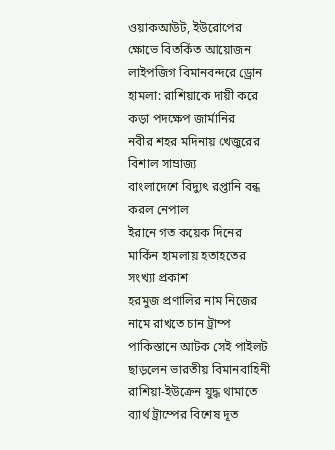ওয়াকআউট, ইউরোপের ক্ষোভে বিতর্কিত আয়োজন
লাইপজিগ বিমানবন্দরে ড্রোন হামলা: রাশিয়াকে দায়ী করে কড়া পদক্ষেপ জার্মানির
নবীর শহর মদিনায় খেজুরের বিশাল সাম্রাজ্য
বাংলাদেশে বিদ্যুৎ রপ্তানি বন্ধ করল নেপাল
ইরানে গত কয়েক দিনের মার্কিন হামলায় হতাহতের সংখ্যা প্রকাশ
হরমুজ প্রণালির নাম নিজের নামে রাখতে চান ট্রাম্প
পাকিস্তানে আটক সেই পাইলট ছাড়লেন ভারতীয় বিমানবাহিনী
রাশিয়া-ইউক্রেন যুদ্ধ থামাতে ব্যার্থ ট্রাম্পের বিশেষ দূত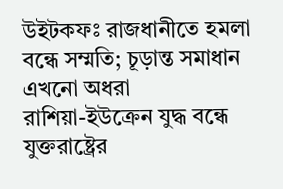উইটকফঃ রাজধানীতে হমলা বন্ধে সম্মতি; চূড়ান্ত সমাধান এখনো অধরা
রাশিয়া-ইউক্রেন যুদ্ধ বন্ধে যুক্তরাষ্ট্রের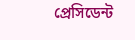প্রেসিডেন্ট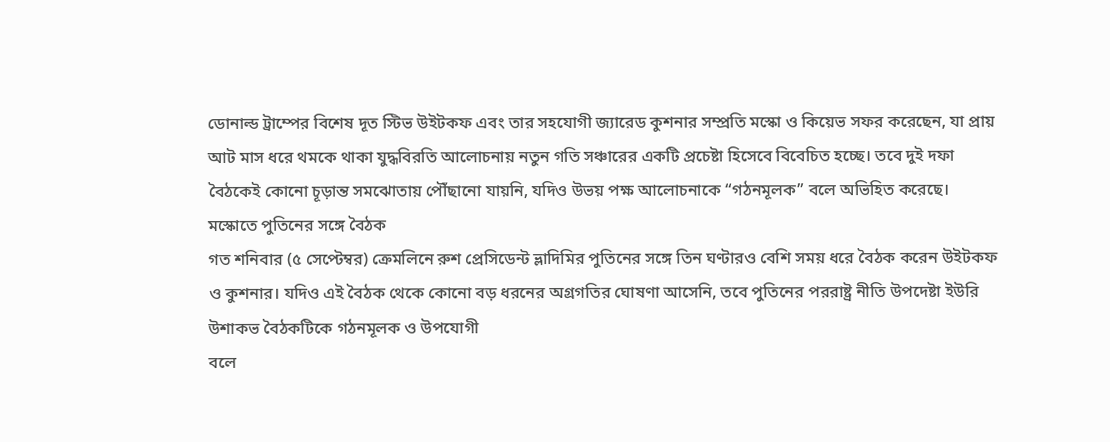ডোনাল্ড ট্রাম্পের বিশেষ দূত স্টিভ উইটকফ এবং তার সহযোগী জ্যারেড কুশনার সম্প্রতি মস্কো ও কিয়েভ সফর করেছেন, যা প্রায় আট মাস ধরে থমকে থাকা যুদ্ধবিরতি আলোচনায় নতুন গতি সঞ্চারের একটি প্রচেষ্টা হিসেবে বিবেচিত হচ্ছে। তবে দুই দফা বৈঠকেই কোনো চূড়ান্ত সমঝোতায় পৌঁছানো যায়নি, যদিও উভয় পক্ষ আলোচনাকে “গঠনমূলক” বলে অভিহিত করেছে।
মস্কোতে পুতিনের সঙ্গে বৈঠক
গত শনিবার (৫ সেপ্টেম্বর) ক্রেমলিনে রুশ প্রেসিডেন্ট ভ্লাদিমির পুতিনের সঙ্গে তিন ঘণ্টারও বেশি সময় ধরে বৈঠক করেন উইটকফ ও কুশনার। যদিও এই বৈঠক থেকে কোনো বড় ধরনের অগ্রগতির ঘোষণা আসেনি, তবে পুতিনের পররাষ্ট্র নীতি উপদেষ্টা ইউরি উশাকভ বৈঠকটিকে গঠনমূলক ও উপযোগী
বলে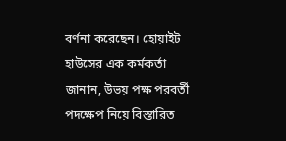বর্ণনা করেছেন। হোয়াইট হাউসের এক কর্মকর্তা জানান, উভয় পক্ষ পরবর্তী পদক্ষেপ নিয়ে বিস্তারিত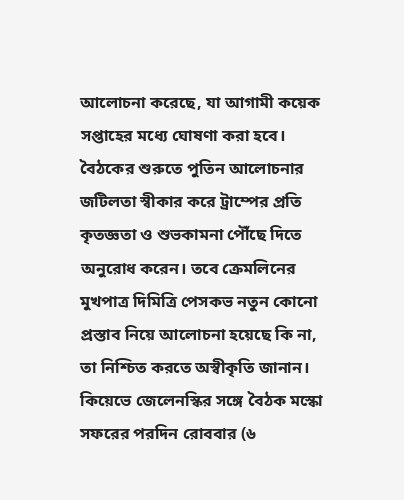আলোচনা করেছে, যা আগামী কয়েক সপ্তাহের মধ্যে ঘোষণা করা হবে। বৈঠকের শুরুতে পুতিন আলোচনার জটিলতা স্বীকার করে ট্রাম্পের প্রতি কৃতজ্ঞতা ও শুভকামনা পৌঁছে দিতে অনুরোধ করেন। তবে ক্রেমলিনের মুখপাত্র দিমিত্রি পেসকভ নতুন কোনো প্রস্তাব নিয়ে আলোচনা হয়েছে কি না, তা নিশ্চিত করতে অস্বীকৃতি জানান। কিয়েভে জেলেনস্কির সঙ্গে বৈঠক মস্কো সফরের পরদিন রোববার (৬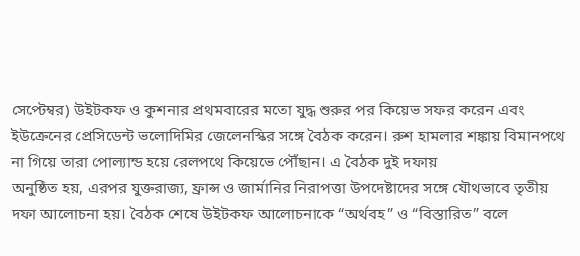সেপ্টেম্বর) উইটকফ ও কুশনার প্রথমবারের মতো যুদ্ধ শুরুর পর কিয়েভ সফর করেন এবং ইউক্রেনের প্রেসিডেন্ট ভলোদিমির জেলেনস্কির সঙ্গে বৈঠক করেন। রুশ হামলার শঙ্কায় বিমানপথে না গিয়ে তারা পোল্যান্ড হয়ে রেলপথে কিয়েভে পৌঁছান। এ বৈঠক দুই দফায়
অনুষ্ঠিত হয়, এরপর যুক্তরাজ্য, ফ্রান্স ও জার্মানির নিরাপত্তা উপদেষ্টাদের সঙ্গে যৌথভাবে তৃতীয় দফা আলোচনা হয়। বৈঠক শেষে উইটকফ আলোচনাকে “অর্থবহ” ও “বিস্তারিত” বলে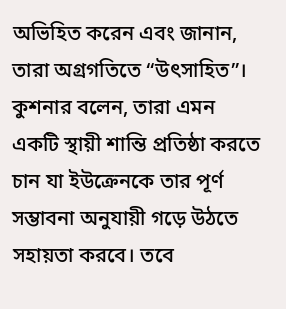অভিহিত করেন এবং জানান, তারা অগ্রগতিতে “উৎসাহিত”। কুশনার বলেন, তারা এমন একটি স্থায়ী শান্তি প্রতিষ্ঠা করতে চান যা ইউক্রেনকে তার পূর্ণ সম্ভাবনা অনুযায়ী গড়ে উঠতে সহায়তা করবে। তবে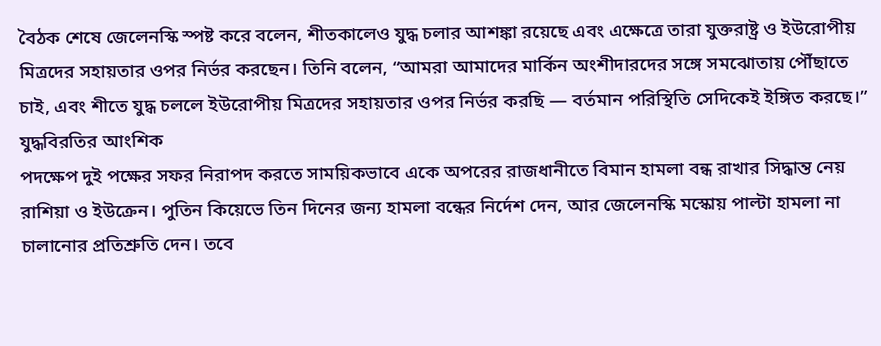বৈঠক শেষে জেলেনস্কি স্পষ্ট করে বলেন, শীতকালেও যুদ্ধ চলার আশঙ্কা রয়েছে এবং এক্ষেত্রে তারা যুক্তরাষ্ট্র ও ইউরোপীয় মিত্রদের সহায়তার ওপর নির্ভর করছেন। তিনি বলেন, “আমরা আমাদের মার্কিন অংশীদারদের সঙ্গে সমঝোতায় পৌঁছাতে চাই, এবং শীতে যুদ্ধ চললে ইউরোপীয় মিত্রদের সহায়তার ওপর নির্ভর করছি — বর্তমান পরিস্থিতি সেদিকেই ইঙ্গিত করছে।” যুদ্ধবিরতির আংশিক
পদক্ষেপ দুই পক্ষের সফর নিরাপদ করতে সাময়িকভাবে একে অপরের রাজধানীতে বিমান হামলা বন্ধ রাখার সিদ্ধান্ত নেয় রাশিয়া ও ইউক্রেন। পুতিন কিয়েভে তিন দিনের জন্য হামলা বন্ধের নির্দেশ দেন, আর জেলেনস্কি মস্কোয় পাল্টা হামলা না চালানোর প্রতিশ্রুতি দেন। তবে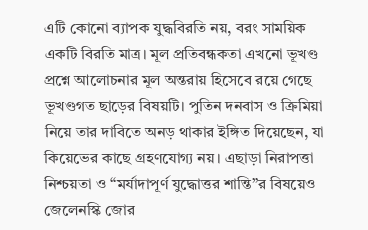এটি কোনো ব্যাপক যুদ্ধবিরতি নয়, বরং সাময়িক একটি বিরতি মাত্র। মূল প্রতিবন্ধকতা এখনো ভূখণ্ড প্রশ্নে আলোচনার মূল অন্তরায় হিসেবে রয়ে গেছে ভূখণ্ডগত ছাড়ের বিষয়টি। পুতিন দনবাস ও ক্রিমিয়া নিয়ে তার দাবিতে অনড় থাকার ইঙ্গিত দিয়েছেন, যা কিয়েভের কাছে গ্রহণযোগ্য নয়। এছাড়া নিরাপত্তা নিশ্চয়তা ও “মর্যাদাপূর্ণ যুদ্ধোত্তর শান্তি”র বিষয়েও জেলেনস্কি জোর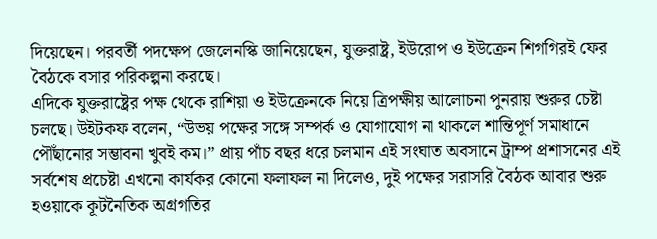দিয়েছেন। পরবর্তী পদক্ষেপ জেলেনস্কি জানিয়েছেন, যুক্তরাষ্ট্র, ইউরোপ ও ইউক্রেন শিগগিরই ফের বৈঠকে বসার পরিকল্পনা করছে।
এদিকে যুক্তরাষ্ট্রের পক্ষ থেকে রাশিয়া ও ইউক্রেনকে নিয়ে ত্রিপক্ষীয় আলোচনা পুনরায় শুরুর চেষ্টা চলছে। উইটকফ বলেন, “উভয় পক্ষের সঙ্গে সম্পর্ক ও যোগাযোগ না থাকলে শান্তিপূর্ণ সমাধানে পৌঁছানোর সম্ভাবনা খুবই কম।” প্রায় পাঁচ বছর ধরে চলমান এই সংঘাত অবসানে ট্রাম্প প্রশাসনের এই সর্বশেষ প্রচেষ্টা এখনো কার্যকর কোনো ফলাফল না দিলেও, দুই পক্ষের সরাসরি বৈঠক আবার শুরু হওয়াকে কূটনৈতিক অগ্রগতির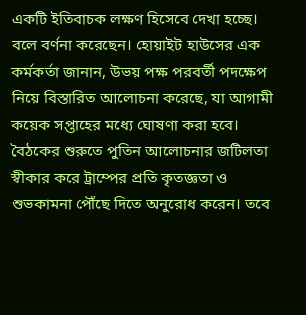একটি ইতিবাচক লক্ষণ হিসেবে দেখা হচ্ছে।
বলে বর্ণনা করেছেন। হোয়াইট হাউসের এক কর্মকর্তা জানান, উভয় পক্ষ পরবর্তী পদক্ষেপ নিয়ে বিস্তারিত আলোচনা করেছে, যা আগামী কয়েক সপ্তাহের মধ্যে ঘোষণা করা হবে। বৈঠকের শুরুতে পুতিন আলোচনার জটিলতা স্বীকার করে ট্রাম্পের প্রতি কৃতজ্ঞতা ও শুভকামনা পৌঁছে দিতে অনুরোধ করেন। তবে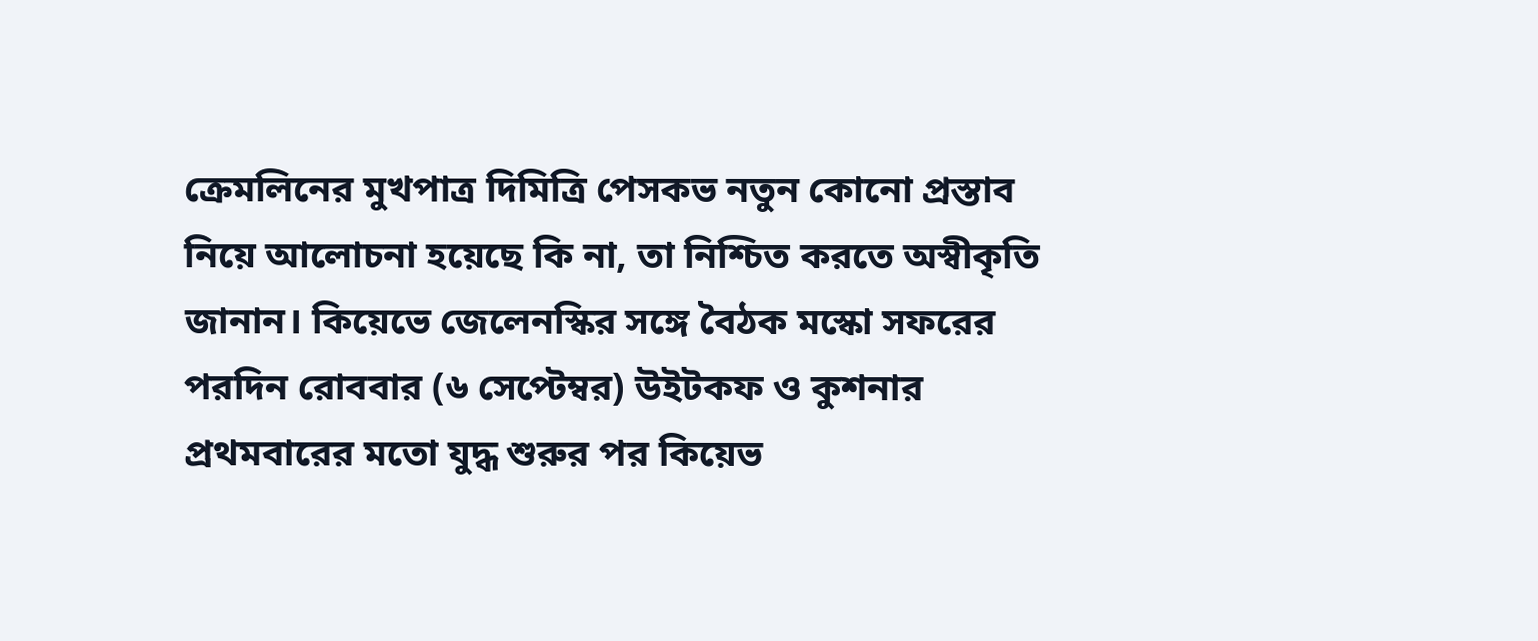ক্রেমলিনের মুখপাত্র দিমিত্রি পেসকভ নতুন কোনো প্রস্তাব নিয়ে আলোচনা হয়েছে কি না, তা নিশ্চিত করতে অস্বীকৃতি জানান। কিয়েভে জেলেনস্কির সঙ্গে বৈঠক মস্কো সফরের পরদিন রোববার (৬ সেপ্টেম্বর) উইটকফ ও কুশনার প্রথমবারের মতো যুদ্ধ শুরুর পর কিয়েভ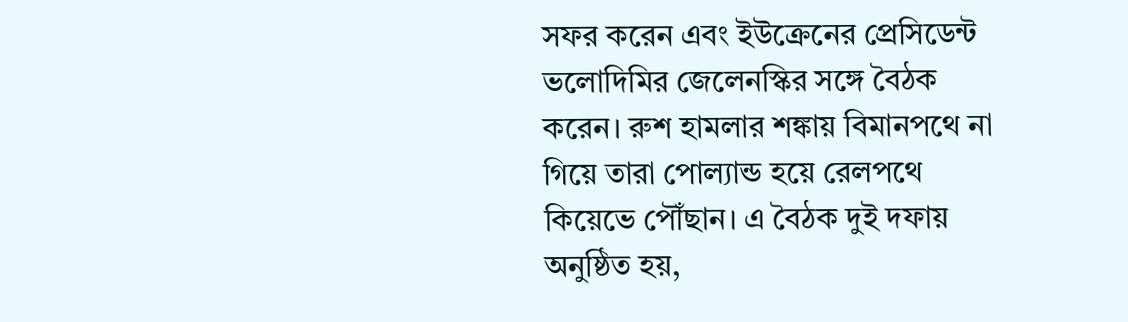সফর করেন এবং ইউক্রেনের প্রেসিডেন্ট ভলোদিমির জেলেনস্কির সঙ্গে বৈঠক করেন। রুশ হামলার শঙ্কায় বিমানপথে না গিয়ে তারা পোল্যান্ড হয়ে রেলপথে কিয়েভে পৌঁছান। এ বৈঠক দুই দফায়
অনুষ্ঠিত হয়,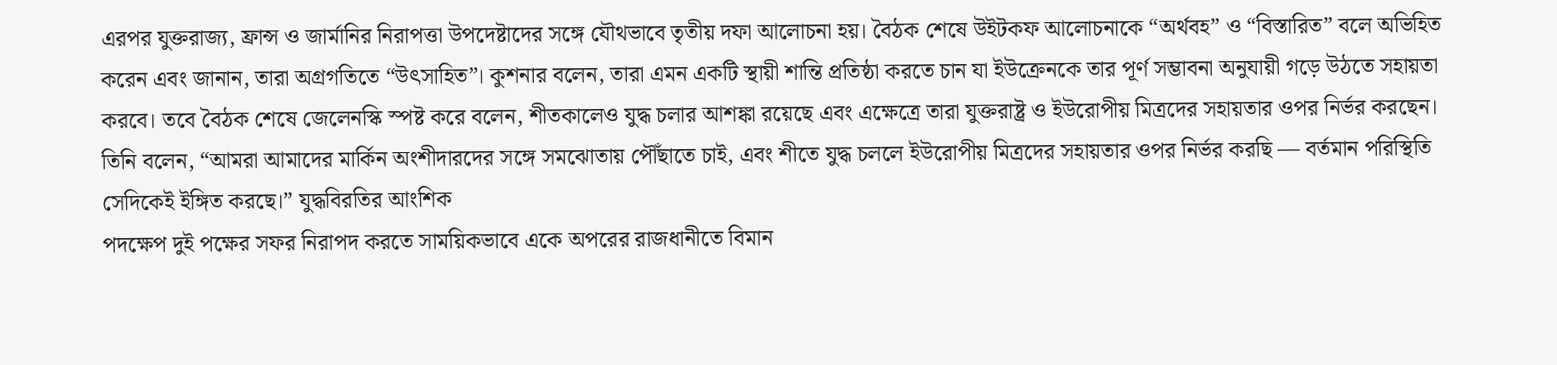এরপর যুক্তরাজ্য, ফ্রান্স ও জার্মানির নিরাপত্তা উপদেষ্টাদের সঙ্গে যৌথভাবে তৃতীয় দফা আলোচনা হয়। বৈঠক শেষে উইটকফ আলোচনাকে “অর্থবহ” ও “বিস্তারিত” বলে অভিহিত করেন এবং জানান, তারা অগ্রগতিতে “উৎসাহিত”। কুশনার বলেন, তারা এমন একটি স্থায়ী শান্তি প্রতিষ্ঠা করতে চান যা ইউক্রেনকে তার পূর্ণ সম্ভাবনা অনুযায়ী গড়ে উঠতে সহায়তা করবে। তবে বৈঠক শেষে জেলেনস্কি স্পষ্ট করে বলেন, শীতকালেও যুদ্ধ চলার আশঙ্কা রয়েছে এবং এক্ষেত্রে তারা যুক্তরাষ্ট্র ও ইউরোপীয় মিত্রদের সহায়তার ওপর নির্ভর করছেন। তিনি বলেন, “আমরা আমাদের মার্কিন অংশীদারদের সঙ্গে সমঝোতায় পৌঁছাতে চাই, এবং শীতে যুদ্ধ চললে ইউরোপীয় মিত্রদের সহায়তার ওপর নির্ভর করছি — বর্তমান পরিস্থিতি সেদিকেই ইঙ্গিত করছে।” যুদ্ধবিরতির আংশিক
পদক্ষেপ দুই পক্ষের সফর নিরাপদ করতে সাময়িকভাবে একে অপরের রাজধানীতে বিমান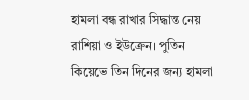হামলা বন্ধ রাখার সিদ্ধান্ত নেয় রাশিয়া ও ইউক্রেন। পুতিন কিয়েভে তিন দিনের জন্য হামলা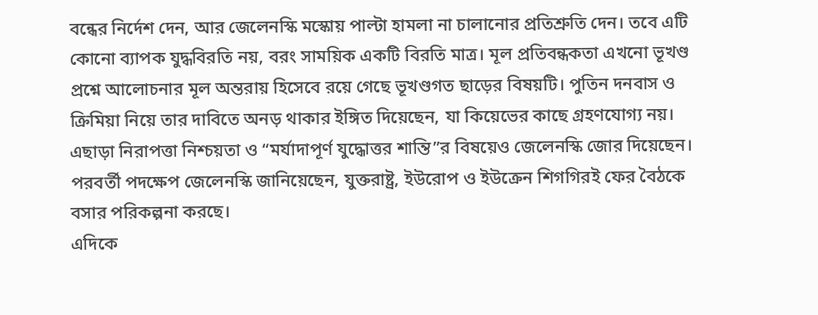বন্ধের নির্দেশ দেন, আর জেলেনস্কি মস্কোয় পাল্টা হামলা না চালানোর প্রতিশ্রুতি দেন। তবে এটি কোনো ব্যাপক যুদ্ধবিরতি নয়, বরং সাময়িক একটি বিরতি মাত্র। মূল প্রতিবন্ধকতা এখনো ভূখণ্ড প্রশ্নে আলোচনার মূল অন্তরায় হিসেবে রয়ে গেছে ভূখণ্ডগত ছাড়ের বিষয়টি। পুতিন দনবাস ও ক্রিমিয়া নিয়ে তার দাবিতে অনড় থাকার ইঙ্গিত দিয়েছেন, যা কিয়েভের কাছে গ্রহণযোগ্য নয়। এছাড়া নিরাপত্তা নিশ্চয়তা ও “মর্যাদাপূর্ণ যুদ্ধোত্তর শান্তি”র বিষয়েও জেলেনস্কি জোর দিয়েছেন। পরবর্তী পদক্ষেপ জেলেনস্কি জানিয়েছেন, যুক্তরাষ্ট্র, ইউরোপ ও ইউক্রেন শিগগিরই ফের বৈঠকে বসার পরিকল্পনা করছে।
এদিকে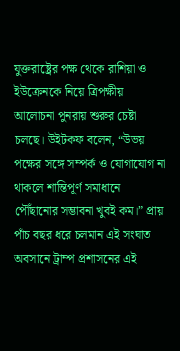যুক্তরাষ্ট্রের পক্ষ থেকে রাশিয়া ও ইউক্রেনকে নিয়ে ত্রিপক্ষীয় আলোচনা পুনরায় শুরুর চেষ্টা চলছে। উইটকফ বলেন, “উভয় পক্ষের সঙ্গে সম্পর্ক ও যোগাযোগ না থাকলে শান্তিপূর্ণ সমাধানে পৌঁছানোর সম্ভাবনা খুবই কম।” প্রায় পাঁচ বছর ধরে চলমান এই সংঘাত অবসানে ট্রাম্প প্রশাসনের এই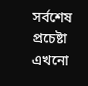সর্বশেষ প্রচেষ্টা এখনো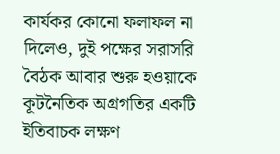কার্যকর কোনো ফলাফল না দিলেও, দুই পক্ষের সরাসরি বৈঠক আবার শুরু হওয়াকে কূটনৈতিক অগ্রগতির একটি ইতিবাচক লক্ষণ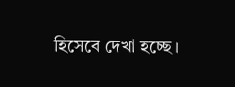হিসেবে দেখা হচ্ছে।